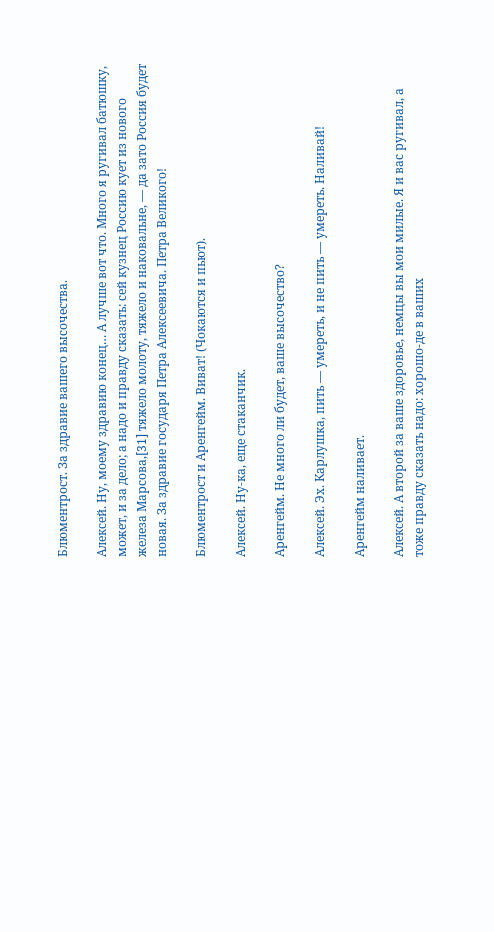Блюментрост. За здравие вашего высочества.

Алексей. Ну, моему здравию конец… А лучше вот что. Много я ругивал батюшку, может, и за дело; а надо и правду сказать: сей кузнец Россию кует из нового железа Марсова,[31] тяжело молоту, тяжело и наковальне, — да зато Россия будет новая. За здравие государя Петра Алексеевича. Петра Великого!

Блюментрост и Аренгейм. Виват! (Чокаются и пьют).

Алексей. Ну-ка, еще стаканчик.

Аренгейм. Не много ли будет, ваше высочество?

Алексей. Эх. Карлушка, пить — умереть, и не пить — умереть. Наливай!

Аренгейм наливает.

Алексей. А второй за ваше здоровье, немцы вы мои милые. Я и вас ругивал, а тоже правду сказать надо: хорошо-де в ваших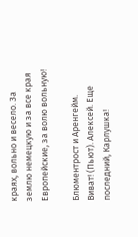краях, вольно и весело. За землю немецкую и за все края Европейские, за волю вольную!

Блюментрост и Аренгейм. Виват! (Пьют). Алексей. Еще последний, Карлушка!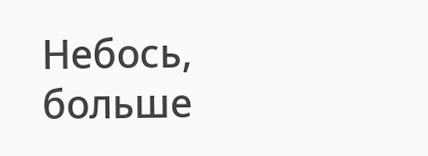Небось, больше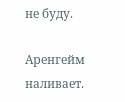не буду.

Аренгейм наливает.